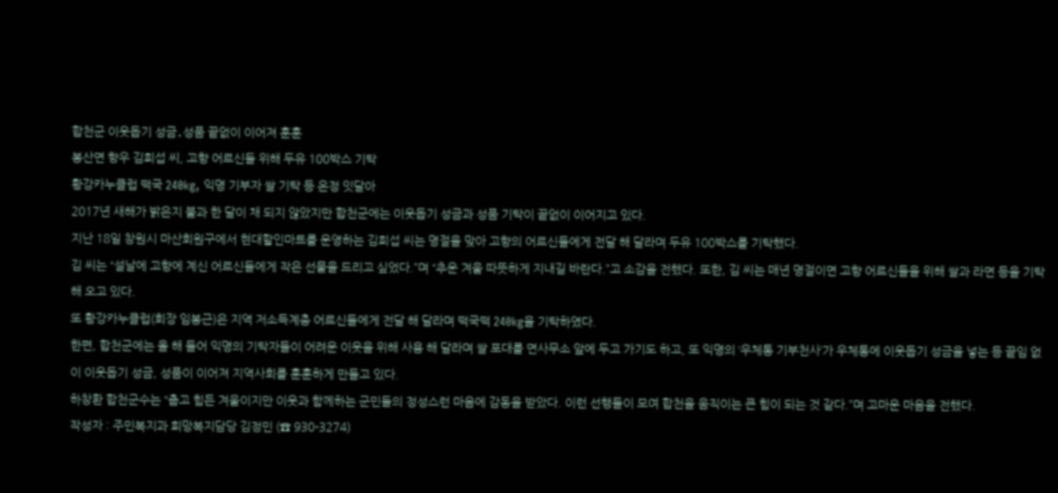합천군 이웃돕기 성금․성품 끝없이 이어져 훈훈
봉산면 향우 김희섭 씨, 고향 어르신들 위해 두유 100박스 기탁
황강카누클럽 떡국 240kg, 익명 기부자 쌀 기탁 등 온정 잇달아
2017년 새해가 밝은지 불과 한 달이 채 되지 않았지만 합천군에는 이웃돕기 성금과 성품 기탁이 끝없이 이어지고 있다.
지난 18일 창원시 마산회원구에서 현대할인마트를 운영하는 김희섭 씨는 명절을 맞아 고향의 어르신들에게 전달 해 달라며 두유 100박스를 기탁했다.
김 씨는 “설날에 고향에 계신 어르신들에게 작은 선물을 드리고 싶었다.”며 “추운 겨울 따뜻하게 지내길 바란다.”고 소감을 전했다. 또한, 김 씨는 매년 명절이면 고향 어르신들을 위해 쌀과 라면 등을 기탁 해 오고 있다.
또 황강카누클럽(회장 임봉근)은 지역 저소득계층 어르신들에게 전달 해 달라며 떡국떡 240kg을 기탁하였다.
한편, 합천군에는 올 해 들어 익명의 기탁자들이 어려운 이웃을 위해 사용 해 달라며 쌀 포대를 면사무소 앞에 두고 가기도 하고, 또 익명의 ‘우체통 기부천사’가 우체통에 이웃돕기 성금을 넣는 등 끝임 없이 이웃돕기 성금, 성품이 이어져 지역사회를 훈훈하게 만들고 있다.
하창환 합천군수는 “춥고 힘든 겨울이지만 이웃과 함께하는 군민들의 정성스런 마음에 감동을 받았다. 이런 선행들이 모여 합천을 움직이는 큰 힘이 되는 것 같다.”며 고마운 마음을 전했다.
작성자 : 주민복지과 희망복지담당 김정민 (☎ 930-3274)